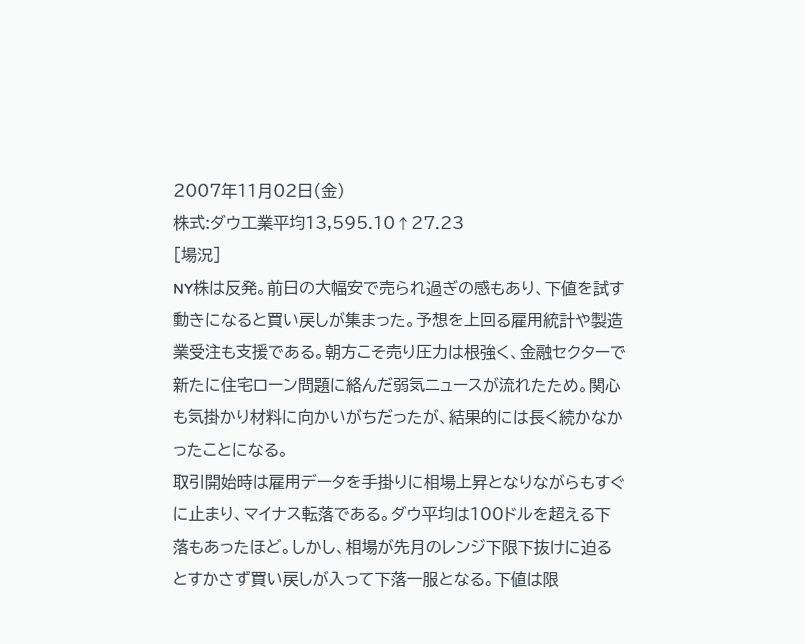2007年11月02日(金)
株式:ダウ工業平均13,595.10↑27.23
[場況]
NY株は反発。前日の大幅安で売られ過ぎの感もあり、下値を試す動きになると買い戻しが集まった。予想を上回る雇用統計や製造業受注も支援である。朝方こそ売り圧力は根強く、金融セクターで新たに住宅ローン問題に絡んだ弱気ニュースが流れたため。関心も気掛かり材料に向かいがちだったが、結果的には長く続かなかったことになる。
取引開始時は雇用データを手掛りに相場上昇となりながらもすぐに止まり、マイナス転落である。ダウ平均は100ドルを超える下落もあったほど。しかし、相場が先月のレンジ下限下抜けに迫るとすかさず買い戻しが入って下落一服となる。下値は限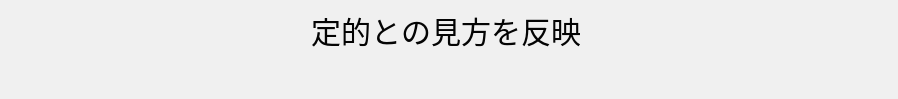定的との見方を反映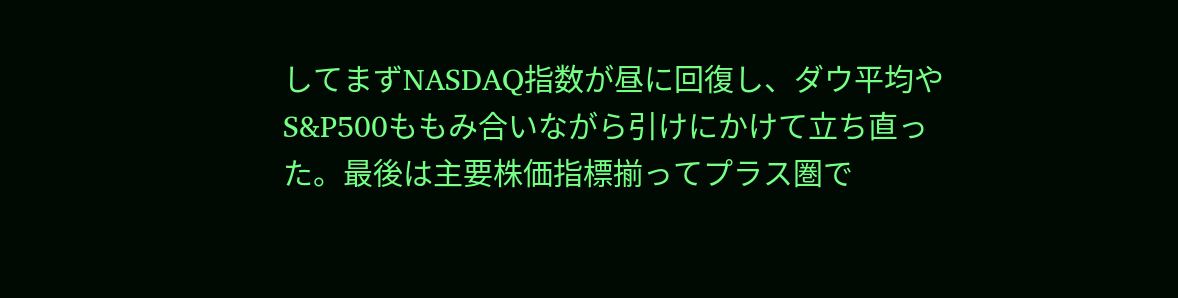してまずNASDAQ指数が昼に回復し、ダウ平均やS&P500ももみ合いながら引けにかけて立ち直った。最後は主要株価指標揃ってプラス圏で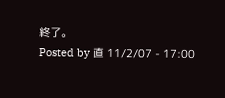終了。
Posted by 直 11/2/07 - 17:00